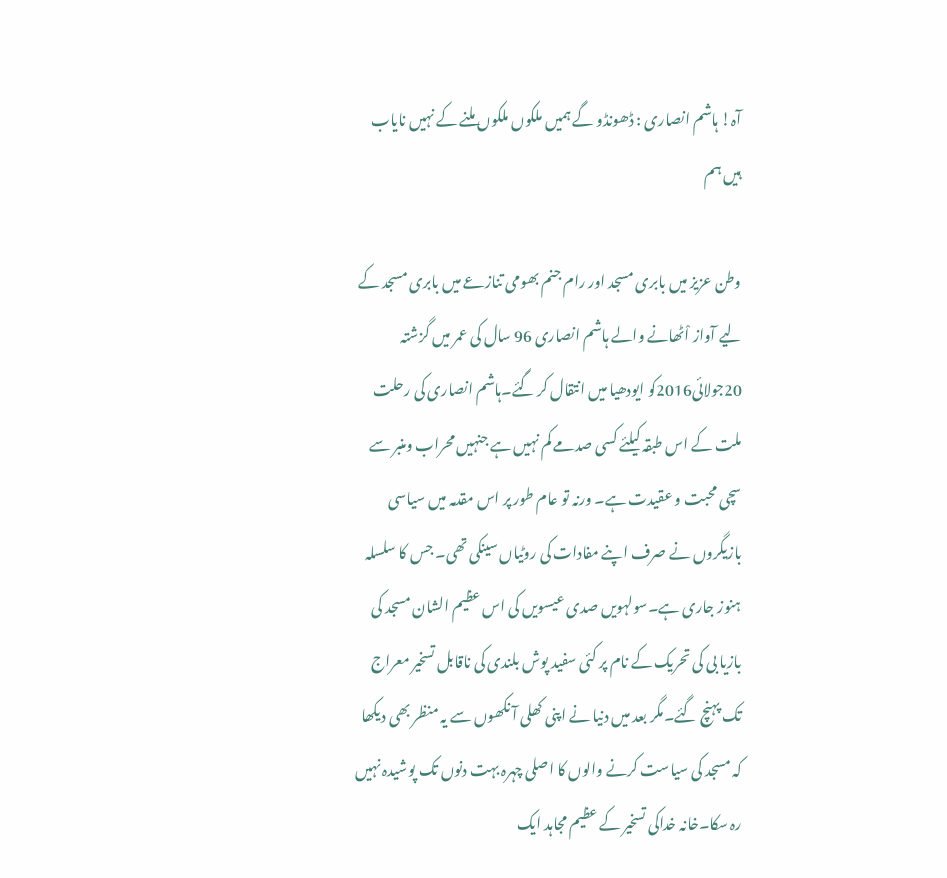آہ! ہاشم انصاری : ڈھونڈو گے ہمیں ملکوں ملکوں ملنے کے نہیں نایاب ہیں ہم

وطن عزیز میں بابری مسجد اور رام جنم بھومی تنازعے میں بابری مسجد کے لیے آواز اْٹھانے والے ہاشم انصاری 96 سال کی عمر میں گزشتہ 20جولائی2016کو ایودھیا میں انتقال کر گئے۔ہاشم انصاری کی رحلت ملت کے اس طبقہ کیلئے کسی صدمے کم نہیں ہے جنہیں محراب ومنبر سے سچی محبت و عقیدت ہے۔ ورنہ تو عام طور پر اس مقدمہ میں سیاسی بازیگروں نے صرف اپنے مفادات کی روٹیاں سینکی تھی۔ جس کا سلسلہ ہنوز جاری ہے۔سولہویں صدی عیسویں کی اس عظیم الشان مسجد کی بازیا بی کی تحریک کے نام پر کئی سفید پوش بلندی کی ناقابل تسخیر معراج تک پہنچ گئے۔مگر بعد میں دنیا نے اپنی کھلی آ نکھوں سے یہ منظر بھی دیکھا کہ مسجد کی سیاست کرنے والوں کا اصلی چہرہ بہت دنوں تک پوشیدہ نہیں رہ سکا۔خانہ خداکی تسخیر کے عظیم مجاہد ایک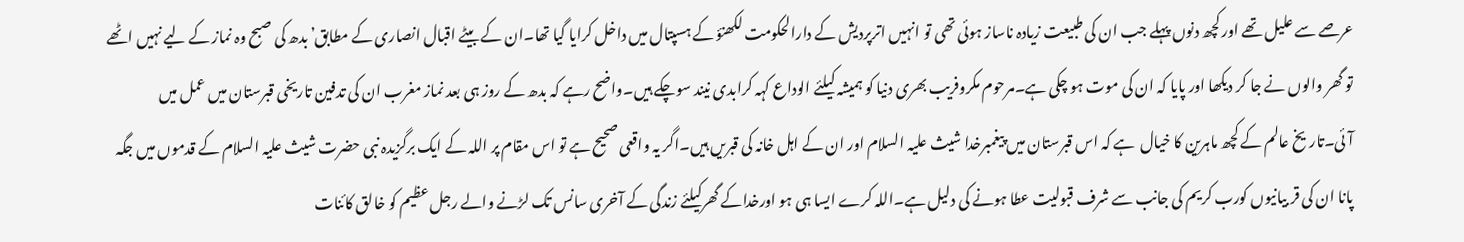عرصے سے علیل تھے اور کچھ دنوں پہلے جب ان کی طبیعت زیادہ ناساز ہوئی تھی تو انہیں اترپردیش کے دارالحکومت لکھنؤ کے ہسپتال میں داخل کرایا گیا تھا۔ان کے بیٹے اقبال انصاری کے مطابق’بدھ کی صبح وہ نماز کے لیے نہیں اٹھے تو گھر والوں نے جا کر دیکھا اور پایا کہ ان کی موت ہو چکی ہے۔مرحوم مکروفریب بھری دنیا کو ہمیشہ کیلئے الوداع کہہ کرابدی نیند سوچکے ہیں۔واضح رہے کہ بدھ کے روز ہی بعد نماز مغرب ان کی تدفین تاریخی قبرستان میں عمل میں آئی۔تاریخ عالم کے کچھ ماہرین کا خیال  ہے کہ اس قبرستان میں پیغمبرخدا شیث علیہ السلام اور ان کے اہل خانہ کی قبریں ہیں۔اگر یہ واقعی صحیح ہے تو اس مقام پر اللہ کے ایک برگزیدہ نبی حضرت شیث علیہ السلام کے قدموں میں جگہ پانا ان کی قر بیانیوں کورب کریم کی جانب سے شرف قبولیت عطا ہونے کی دلیل ہے۔اللہ کرے ایسا ہی ہو اورخداکے گھرکیلئے زندگی کے آخری سانس تک لڑنے والے رجل عظیم کو خالق کائنات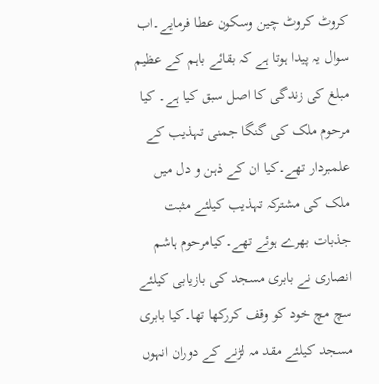کروٹ کروٹ چین وسکون عطا فرمایے۔اب سوال یہ پیدا ہوتا ہے کہ بقائے باہم کے عظیم مبلغ کی زندگی کا اصل سبق کیا ہے۔ کیا مرحوم ملک کی گنگا جمنی تہذیب کے علمبردار تھے۔کیا ان کے ذہن و دل میں ملک کی مشترکہ تہذیب کیلئے مثبت جذبات بھرے ہوئے تھے۔کیامرحوم ہاشم انصاری نے بابری مسجد کی بازیابی کیلئے سچ مچ خود کو وقف کررکھا تھا۔کیا بابری مسجد کیلئے مقد مہ لڑنے کے دوران انہوں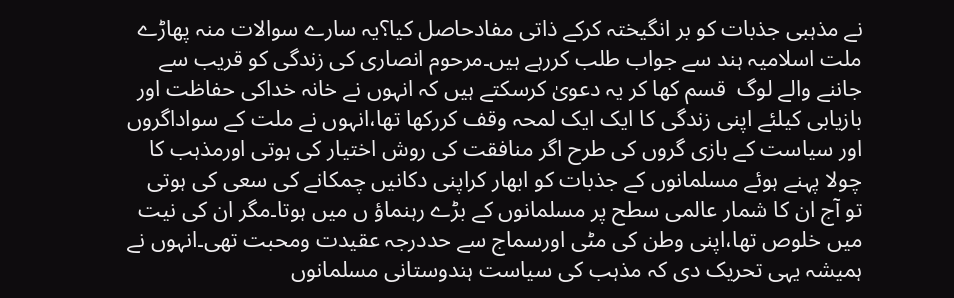نے مذہبی جذبات کو بر انگیختہ کرکے ذاتی مفادحاصل کیا؟یہ سارے سوالات منہ پھاڑے ملت اسلامیہ ہند سے جواب طلب کررہے ہیں۔مرحوم انصاری کی زندگی کو قریب سے جاننے والے لوگ  قسم کھا کر یہ دعویٰ کرسکتے ہیں کہ انہوں نے خانہ خداکی حفاظت اور بازیابی کیلئے اپنی زندگی کا ایک ایک لمحہ وقف کررکھا تھا،انہوں نے ملت کے سواداگروں اور سیاست کے بازی گروں کی طرح اگر منافقت کی روش اختیار کی ہوتی اورمذہب کا چولا پہنے ہوئے مسلمانوں کے جذبات کو ابھار کراپنی دکانیں چمکانے کی سعی کی ہوتی تو آج ان کا شمار عالمی سطح پر مسلمانوں کے بڑے رہنماؤ ں میں ہوتا۔مگر ان کی نیت میں خلوص تھا،اپنی وطن کی مٹی اورسماج سے حددرجہ عقیدت ومحبت تھی۔انہوں نے ہمیشہ یہی تحریک دی کہ مذہب کی سیاست ہندوستانی مسلمانوں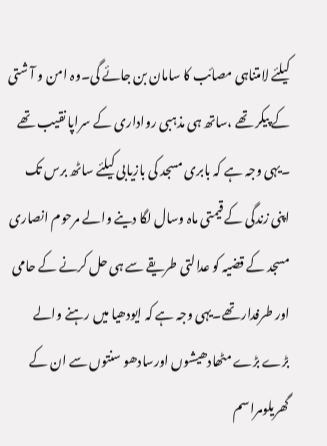کیلئے لامتناہی مصائب کا سامان بن جائے گی۔وہ امن و آ شتی کے پیکر تھے ،ساتھ ہی مذہبی رواداری کے سراپا نقیب تھے ۔یہی وجہ ہے کہ بابری مسجد کی بازیابی کیلئے ساٹھ برس تک اپنی زندگی کے قیمتی ماہ وسال لگا دینے والے مرحوم انصاری مسجد کے قضیہ کو عدالتی طریقے سے ہی حل کرنے کے حامی اور طرفدار تھے۔یہی وجہ ہے کہ ایودھیا میں رہنے والے بڑے بڑے مٹھادھیشوں اورسادھو سنتوں سے ان کے گھریلومراسم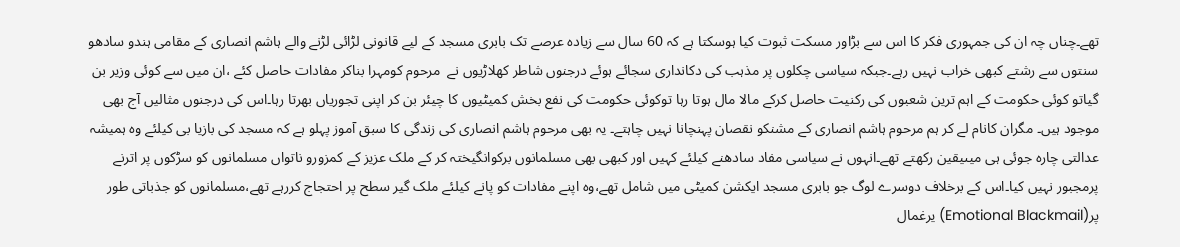تھے۔چناں چہ ان کی جمہوری فکر کا اس سے بڑاور مسکت ثبوت کیا ہوسکتا ہے کہ 60 سال سے زیادہ عرصے تک بابری مسجد کے لیے قانونی لڑائی لڑنے والے ہاشم انصاری کے مقامی ہندو سادھو سنتوں سے رشتے کبھی خراب نہیں رہے۔جبکہ سیاسی چکلوں پر مذہب کی دکانداری سجائے ہوئے درجنوں شاطر کھلاڑیوں نے  مرحوم کومہرا بناکر مفادات حاصل کئے ،ان میں سے کوئی وزیر بن گیاتو کوئی حکومت کے اہم ترین شعبوں کی رکنیت حاصل کرکے مالا مال ہوتا رہا توکوئی حکومت کی نفع بخش کمیٹیوں کا چیئر بن کر اپنی تجوریاں بھرتا رہا۔اس کی درجنوں مثالیں آج بھی موجود ہیں۔ مگران کانام لے کر ہم مرحوم ہاشم انصاری کے مشنکو نقصان پہنچانا نہیں چاہتے۔ یہ بھی مرحوم ہاشم انصاری کی زندگی کا سبق آموز پہلو ہے کہ مسجد کی بازیا بی کیلئے وہ ہمیشہ عدالتی چارہ جوئی ہی میںیقین رکھتے تھے۔انہوں نے سیاسی مفاد سادھنے کیلئے کہیں اور کبھی بھی مسلمانوں برکوانگیختہ کر کے ملک عزیز کے کمزورو ناتواں مسلمانوں کو سڑکوں پر اترنے پرمجبور نہیں کیا۔اس کے برخلاف دوسرے لوگ جو بابری مسجد ایکشن کمیٹی میں شامل تھے،وہ اپنے مفادات کو پانے کیلئے ملک گیر سطح پر احتجاج کررہے تھے،مسلمانوں کو جذباتی طور پر(Emotional Blackmail) یرغمال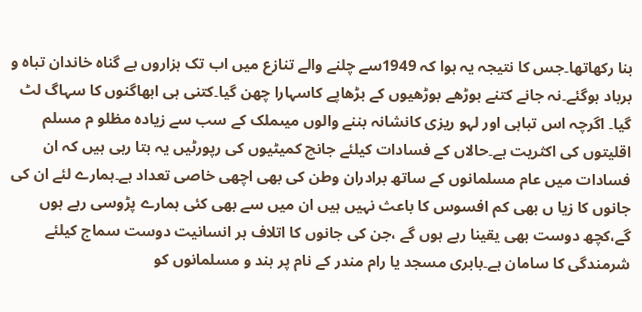بنا رکھاتھا۔جس کا نتیجہ یہ ہوا کہ 1949سے چلنے والے تنازع میں اب تک ہزاروں بے گناہ خاندان تباہ و برباد ہوگئے۔نہ جانے کتنے بوڑھے بوڑھیوں کے بڑھاپے کاسہارا چھن گیا۔کتنی ہی ابھاگنوں کا سہاگ لٹ گیا۔ اگرچہ اس تباہی اور لہو ریزی کانشانہ بننے والوں میںملک کے سب سے زیادہ مظلو م مسلم اقلیتوں کی اکثریت ہے۔حالاں کے فسادات کیلئے جانچ کمیٹیوں کی رپورٹیں یہ بتا رہی ہیں کہ ان فسادات میں عام مسلمانوں کے ساتھ برادران وطن کی بھی اچھی خاصی تعداد ہے۔ہمارے لئے ان کی جانوں کا زیا ں بھی کم افسوس کا باعث نہیں ہیں ان میں سے بھی کئی ہمارے پڑوسی رہے ہوں گے،کچھ دوست بھی یقینا رہے ہوں گے ،جن کی جانوں کا اتلاف ہر انسانیت دوست سماج کیلئے شرمندگی کا سامان ہے۔بابری مسجد یا رام مندر کے نام پر ہند و مسلمانوں کو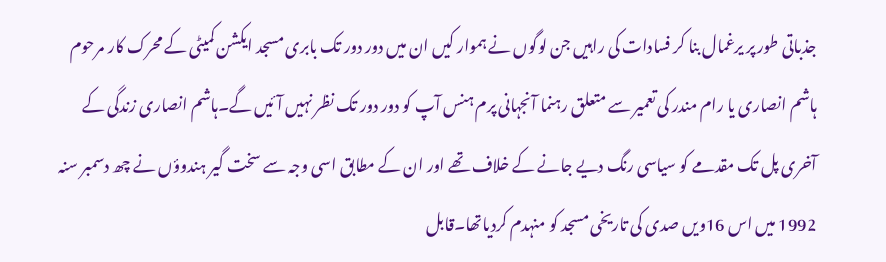جذباتی طور پر یرغمال بنا کر فسادات کی راہیں جن لوگوں نے ہموار کیں ان میں دور دور تک بابری مسجد ایکشن کمیٹی کے محرک کار مرحوم ہاشم انصاری یا رام مندر کی تعمیر سے متعلق رہنما آنجہانی پرم ہنس آپ کو دور دور تک نظر نہیں آ ئیں گے۔ہاشم انصاری زندگی کے آخری پل تک مقدمے کو سیاسی رنگ دیے جانے کے خلاف تھے اور ان کے مطابق اسی وجہ سے سخت گیر ہندوؤں نے چھ دسمبر سنہ 1992 میں اس 16ویں صدی کی تاریخی مسجد کو منہدم کردیاتھا۔قابل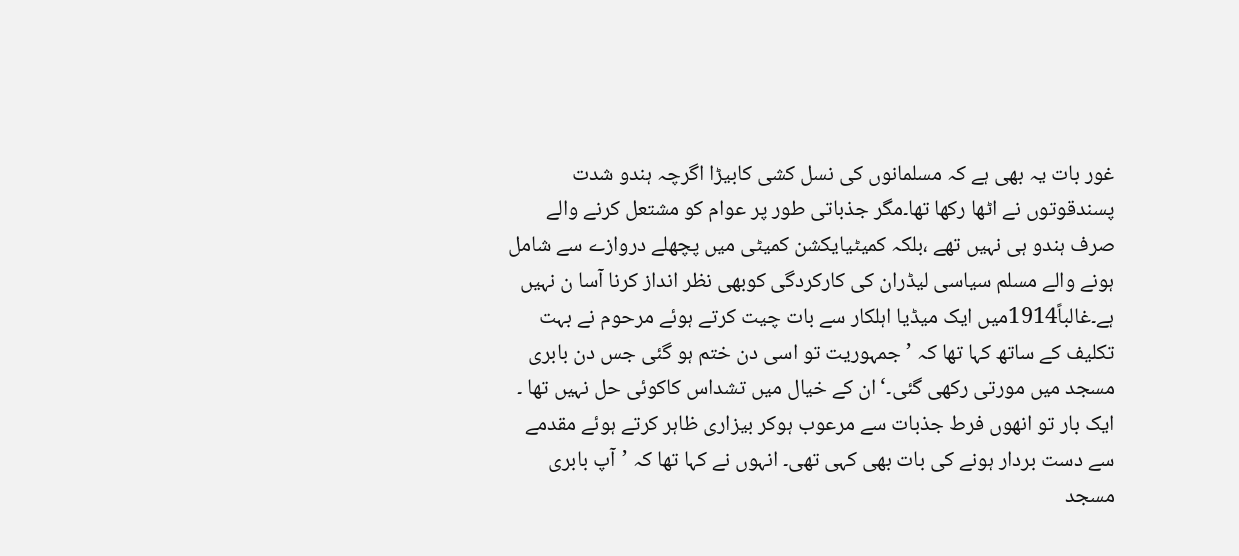غور بات یہ بھی ہے کہ مسلمانوں کی نسل کشی کابیڑا اگرچہ ہندو شدت پسندقوتوں نے اٹھا رکھا تھا۔مگر جذباتی طور پر عوام کو مشتعل کرنے والے صرف ہندو ہی نہیں تھے ،بلکہ کمیٹیایکشن کمیٹی میں پچھلے دروازے سے شامل ہونے والے مسلم سیاسی لیڈران کی کارکردگی کوبھی نظر انداز کرنا آسا ن نہیں ہے۔غالباً1914میں ایک میڈیا اہلکار سے بات چیت کرتے ہوئے مرحوم نے بہت تکلیف کے ساتھ کہا تھا کہ ’جمہوریت تو اسی دن ختم ہو گئی جس دن بابری مسجد میں مورتی رکھی گئی۔‘ان کے خیال میں تشداس کاکوئی حل نہیں تھا ۔ ایک بار تو انھوں فرط جذبات سے مرعوب ہوکر بیزاری ظاہر کرتے ہوئے مقدمے سے دست بردار ہونے کی بات بھی کہی تھی۔ انہوں نے کہا تھا کہ ’آپ بابری مسجد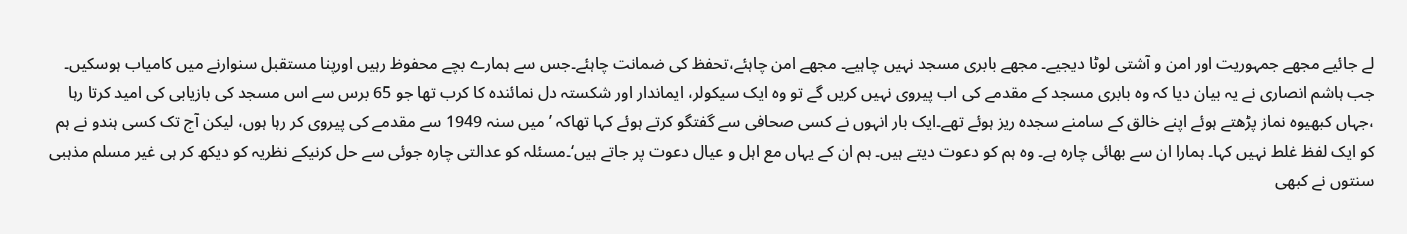لے جائیے مجھے جمہوریت اور امن و آشتی لوٹا دیجیے۔ مجھے بابری مسجد نہیں چاہیے۔ مجھے امن چاہئے،تحفظ کی ضمانت چاہئے۔جس سے ہمارے بچے محفوظ رہیں اورپنا مستقبل سنوارنے میں کامیاب ہوسکیں۔ جب ہاشم انصاری نے یہ بیان دیا کہ وہ بابری مسجد کے مقدمے کی اب پیروی نہیں کریں گے تو وہ ایک سیکولر، ایماندار اور شکستہ دل نمائندہ کا کرب تھا جو 65 برس سے اس مسجد کی بازیابی کی امید کرتا رہا ،جہاں کبھیوہ نماز پڑھتے ہوئے اپنے خالق کے سامنے سجدہ ریز ہوئے تھے۔ایک بار انہوں نے کسی صحافی سے گفتگو کرتے ہوئے کہا تھاکہ ’میں سنہ 1949 سے مقدمے کی پیروی کر رہا ہوں، لیکن آج تک کسی ہندو نے ہم کو ایک لفظ غلط نہیں کہا۔ ہمارا ان سے بھائی چارہ ہے۔ وہ ہم کو دعوت دیتے ہیں۔ ہم ان کے یہاں مع اہل و عیال دعوت پر جاتے ہیں‘۔مسئلہ کو عدالتی چارہ جوئی سے حل کرنیکے نظریہ کو دیکھ کر ہی غیر مسلم مذہبی سنتوں نے کبھی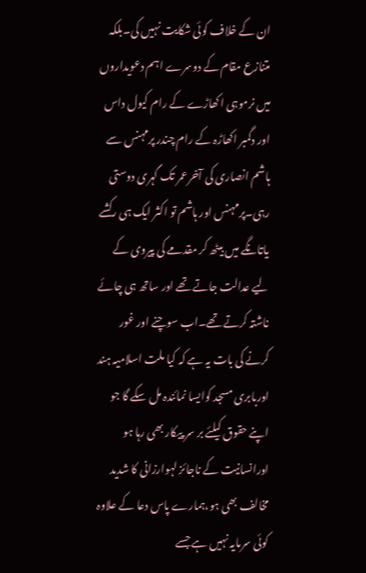ان کے خلاف کوئی شکایت نہیں کی۔بلکہ متنازع مقام کے دوسرے اہم دعویداروں میں نرموہی اکھاڑے کے رام کیول داس اور دگمبر اکھاڑہ کے رام چندر پرمہنس سے ہاشم انصاری کی آخرعمر تک گہری دوستی رہی۔پرمہنس اور ہاشم تو اکثر ایک ہی رکشے یاتانگے میں بیٹھ کر مقدمے کی پیروی کے لیے عدالت جاتے تھے اور ساتھ ہی چائے ناشتہ کرتے تھے۔اب سوچنے اور غور کرنے کی بات یہ ہے کہ کیا ملت اسلامیہ ہند اوربابری مسجد کوایسا نمائندہ مل سکے گا جو اپنے حقوق کیلئے بر سر پیکار بھی رہا ہو اورانسانیت کے ناجائز لہوارزانی کا شدید مخالف بھی ہو،ہمارے پاس دعا کے علاوہ کوئی سرمایہ نہیں ہے جسے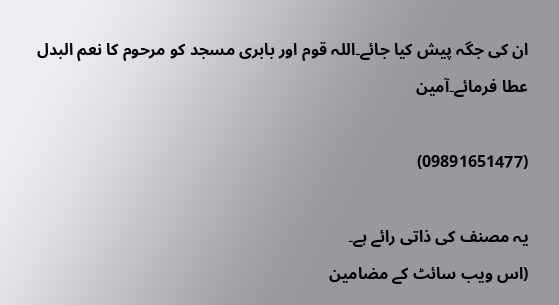ان کی جگہ پیش کیا جائے۔اللہ قوم اور بابری مسجد کو مرحوم کا نعم البدل عطا فرمائے۔آمین

(09891651477)

یہ مصنف کی ذاتی رائے ہے۔
(اس ویب سائٹ کے مضامین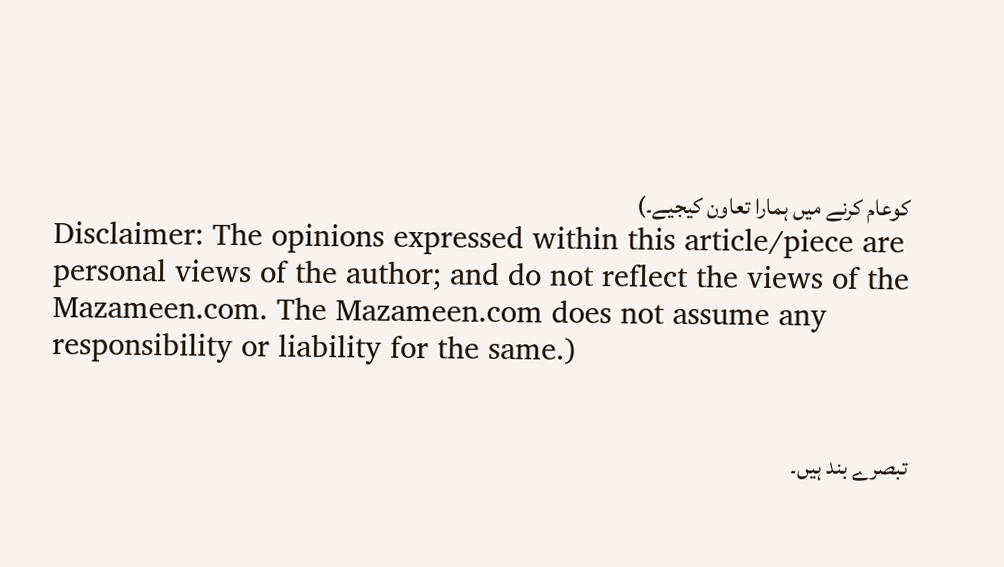کوعام کرنے میں ہمارا تعاون کیجیے۔)
Disclaimer: The opinions expressed within this article/piece are personal views of the author; and do not reflect the views of the Mazameen.com. The Mazameen.com does not assume any responsibility or liability for the same.)


تبصرے بند ہیں۔